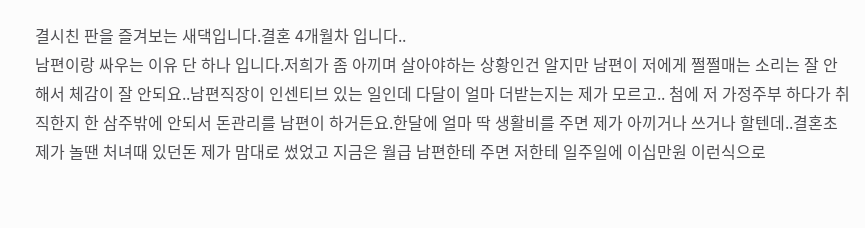결시친 판을 즐겨보는 새댁입니다.결혼 4개월차 입니다..
남편이랑 싸우는 이유 단 하나 입니다.저희가 좀 아끼며 살아야하는 상황인건 알지만 남편이 저에게 쩔쩔매는 소리는 잘 안해서 체감이 잘 안되요..남편직장이 인센티브 있는 일인데 다달이 얼마 더받는지는 제가 모르고.. 첨에 저 가정주부 하다가 취직한지 한 삼주밖에 안되서 돈관리를 남편이 하거든요.한달에 얼마 딱 생활비를 주면 제가 아끼거나 쓰거나 할텐데..결혼초 제가 놀땐 처녀때 있던돈 제가 맘대로 썼었고 지금은 월급 남편한테 주면 저한테 일주일에 이십만원 이런식으로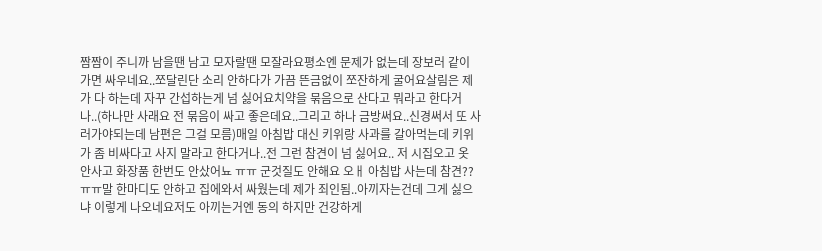짬짬이 주니까 남을땐 남고 모자랄땐 모잘라요평소엔 문제가 없는데 장보러 같이 가면 싸우네요..쪼달린단 소리 안하다가 가끔 뜬금없이 쪼잔하게 굴어요살림은 제가 다 하는데 자꾸 간섭하는게 넘 싫어요치약을 묶음으로 산다고 뭐라고 한다거나..(하나만 사래요 전 묶음이 싸고 좋은데요..그리고 하나 금방써요..신경써서 또 사러가야되는데 남편은 그걸 모름)매일 아침밥 대신 키위랑 사과를 갈아먹는데 키위가 좀 비싸다고 사지 말라고 한다거나..전 그런 참견이 넘 싫어요.. 저 시집오고 옷 안사고 화장품 한번도 안샀어뇨 ㅠㅠ 군것질도 안해요 오ㅐ 아침밥 사는데 참견?? ㅠㅠ말 한마디도 안하고 집에와서 싸웠는데 제가 죄인됨..아끼자는건데 그게 싫으냐 이렇게 나오네요저도 아끼는거엔 동의 하지만 건강하게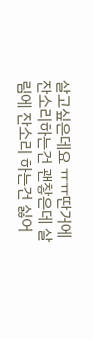살고싶은데요 ㅠㅠ딴거에 잔소리하는건 괜챃은데 살림에 잔소리 하는건 싫어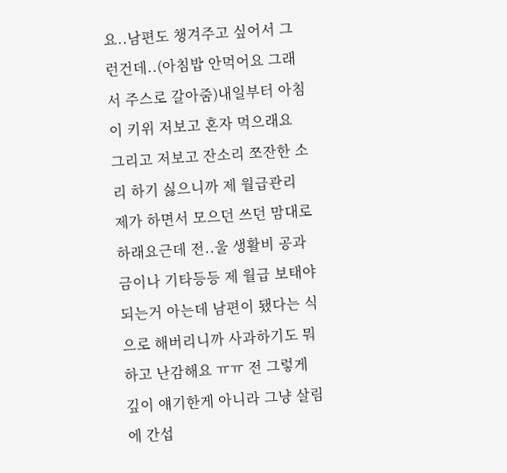요..남편도 챙겨주고 싶어서 그런건데..(아침밥 안먹어요 그래서 주스로 갈아줌)내일부터 아침이 키위 저보고 혼자 먹으래요 그리고 저보고 잔소리 쪼잔한 소리 하기 싫으니까 제 월급관리 제가 하면서 모으던 쓰던 맘대로 하래요근데 전..울 생활비 공과금이나 기타등등 제 월급 보태야되는거 아는데 남편이 됐다는 식으로 해버리니까 사과하기도 뭐하고 난감해요 ㅠㅠ 전 그렇게 깊이 얘기한게 아니라 그냥 살림에 간섭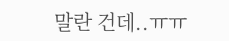말란 건데..ㅠㅠ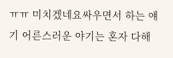ㅠㅠ 미치겠네요싸우면서 하는 얘기 어른스러운 야기는 혼자 다해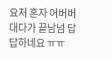요저 혼자 어버버 대다가 끝남넘 답답하네요 ㅠㅠ